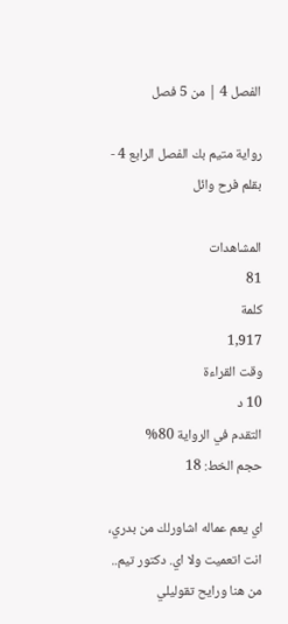الفصل 4 | من 5 فصل

رواية متيم بك الفصل الرابع 4 - بقلم فرح وائل

المشاهدات
81
كلمة
1,917
وقت القراءة
10 د
التقدم في الرواية 80%
حجم الخط: 18

اي يعم عماله اشاورلك من بدري، انت اتعميت ولا اي. دكتور تيم.. من هنا ورايح تقوليلي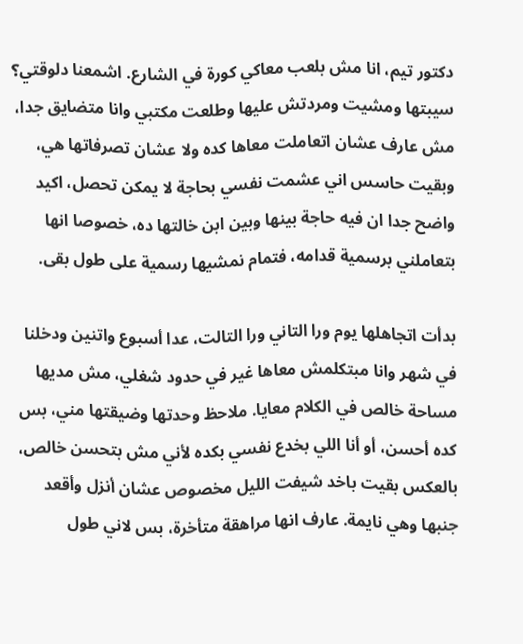دكتور تيم، انا مش بلعب معاكي كورة في الشارع. اشمعنا دلوقتي؟ سيبتها ومشيت ومردتش عليها وطلعت مكتبي وانا متضايق جدا، مش عارف عشان اتعاملت معاها كده ولا عشان تصرفاتها هي، وبقيت حاسس اني عشمت نفسي بحاجة لا يمكن تحصل، اكيد واضح جدا ان فيه حاجة بينها وبين ابن خالتها ده، خصوصا انها بتعاملني برسمية قدامه، فتمام نمشيها رسمية على طول بقى.

بدأت اتجاهلها يوم ورا التاني ورا التالت، عدا أسبوع واتنين ودخلنا في شهر وانا مبتكلمش معاها غير في حدود شغلي، مش مديها مساحة خالص في الكلام معايا. ملاحظ وحدتها وضيقتها مني، بس كده أحسن، أو أنا اللي بخدع نفسي بكده لأني مش بتحسن خالص، بالعكس بقيت باخد شيفت الليل مخصوص عشان أنزل وأقعد جنبها وهي نايمة. عارف انها مراهقة متأخرة، بس لاني طول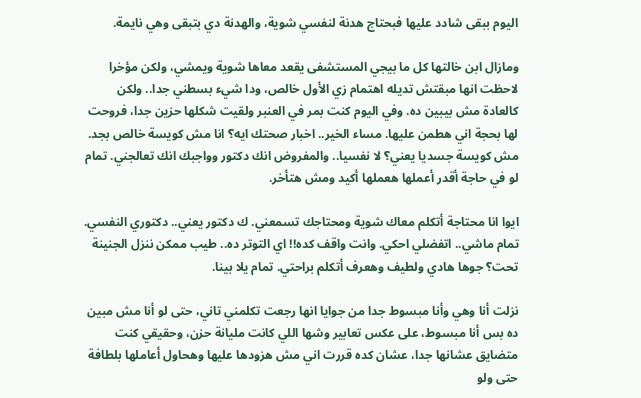اليوم ببقى شادد عليها فبحتاج هدنة لنفسي شوية، والهدنة دي بتبقى وهي نايمة.

ومازال ابن خالتها كل ما بيجي المستشفى يقعد معاها شوية ويمشي، ولكن مؤخرا لاحظت انها مبقتش تديله اهتمام زي الأول خالص، ودا شيء بسطني جدا.. ولكن كالعادة مش بيبين ده. وفي اليوم كنت بمر في العنبر ولقيت شكلها حزين جدا، فروحت لها بحجة اني هطمن عليها. مساء الخير.. اخبار صحتك ايه؟ انا مش كويسة خالص بجد. مش كويسة جسديا يعني؟ لا نفسيا.. والمفروض انك دكتور وواجبك انك تعالجني. تمام لو في حاجة أقدر أعملها هعملها أكيد ومش هتأخر.

ايوا انا محتاجة أتكلم معاك شوية ومحتاجك تسمعني. ك دكتور يعني.. دكتوري النفسي. تمام ماشي.. اتفضلي احكي. وانت واقف كده!! اي التوتر ده.. طيب ممكن ننزل الجنينة تحت؟ جوها هادي ولطيف وهعرف أتكلم براحتي. تمام يلا بينا.

نزلت أنا وهي وأنا مبسوط جدا من جوايا انها رجعت تكلمني تاني، حتى لو أنا مش مبين ده بس أنا مبسوط، على عكس تعابير وشها اللي كانت مليانة حزن، وحقيقي كنت متضايق عشانها جدا، عشان كده قررت اني مش هزودها عليها وهحاول أعاملها بلطافة حتى ولو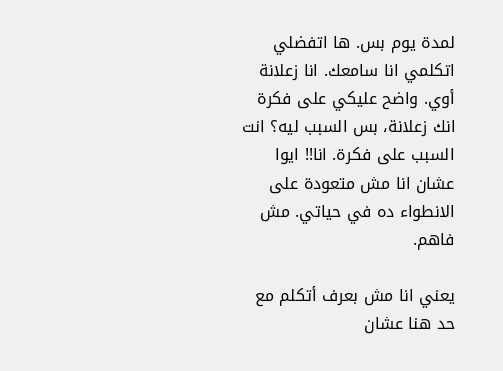لمدة يوم بس. ها اتفضلي اتكلمي انا سامعك. انا زعلانة أوي. واضح عليكي على فكرة انك زعلانة، بس السبب ليه؟ انت السبب على فكرة. انا!! ايوا عشان انا مش متعودة على الانطواء ده في حياتي. مش فاهم.

يعني انا مش بعرف أتكلم مع حد هنا عشان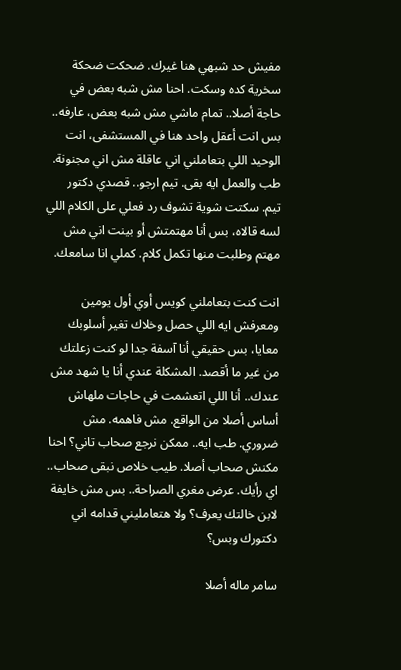مفيش حد شبهي هنا غيرك. ضحكت ضحكة سخرية كده وسكت. احنا مش شبه بعض في حاجة أصلا.. تمام ماشي مش شبه بعض، عارفه.. بس انت أعقل واحد هنا في المستشفى، انت الوحيد اللي بتعاملني اني عاقلة مش اني مجنونة. طب والعمل ايه بقى. تيم ارجو.. قصدي دكتور تيم. سكتت شوية تشوف رد فعلي على الكلام اللي لسه قالاه، بس أنا مهتمتش أو بينت اني مش مهتم وطلبت منها تكمل كلام. كملي انا سامعك.

انت كنت بتعاملني كويس أوي أول يومين ومعرفش ايه اللي حصل وخلاك تغير أسلوبك معايا، بس حقيقي أنا آسفة جدا لو كنت زعلتك من غير ما أقصد. المشكلة عندي أنا يا شهد مش عندك.. أنا اللي اتعشمت في حاجات ملهاش أساس أصلا من الواقع. مش فاهمه. مش ضروري. طب ايه.. ممكن نرجع صحاب تاني؟ احنا مكنش صحاب أصلا. طيب خلاص نبقى صحاب.. اي رأيك. عرض مغري الصراحة.. بس مش خايفة لابن خالتك يعرف؟ ولا هتعامليني قدامه اني دكتورك وبس؟

سامر ماله أصلا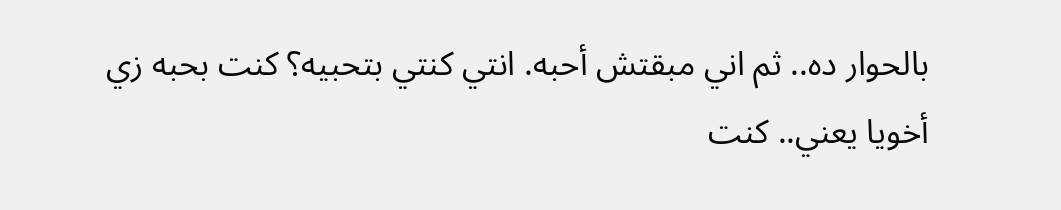بالحوار ده.. ثم اني مبقتش أحبه. انتي كنتي بتحبيه؟ كنت بحبه زي أخويا يعني.. كنت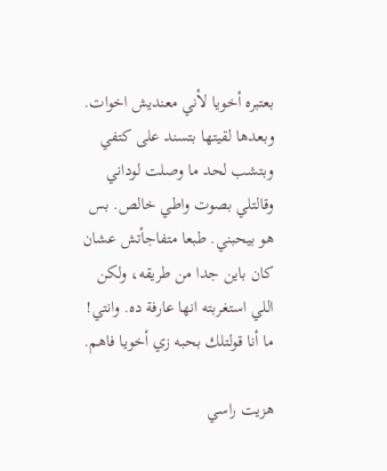بعتبره أخويا لأني معنديش اخوات. وبعدها لقيتها بتسند على كتفي وبتشب لحد ما وصلت لوداني وقالتلي بصوت واطي خالص. بس هو بيحبني. طبعا متفاجأتش عشان كان باين جدا من طريقه، ولكن اللي استغربته انها عارفة ده. وانتي! ما أنا قولتلك بحبه زي أخويا فاهم.

هزيت راسي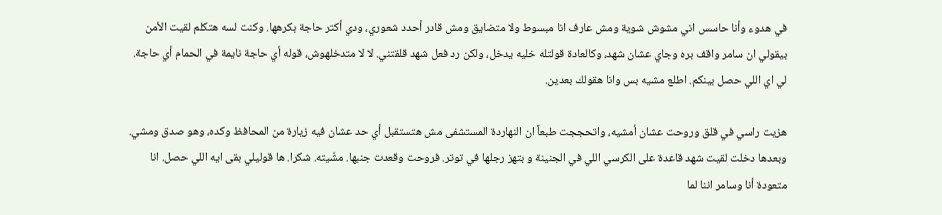في هدوء وأنا حاسس اني مشوش شوية ومش عارف انا مبسوط ولا متضايق ومش قادر أحدد شعوري، ودي أكتر حاجة بكرهها. وكنت لسه هتكلم لقيت الأمن بيقولي ان سامر واقف بره وجاي عشان شهد، وكالعادة قولتله خليه يدخل، ولكن رد فعل شهد قلقتني. لا لا متدخلهوش، قوله أي حاجة نايمة في الحمام أي حاجة. لي اي اللي حصل بينكم. اطلع مشيه بس وانا هقولك بعدين.

هزيت راسي في قلق وروحت عشان أمشيه، واتحججت طبعاً ان النهاردة المستشفى مش هتستقبل أي حد عشان فيه زيارة من المحافظ وكده، وهو صدق ومشي. وبعدها دخلت لقيت شهد قاعدة على الكرسي اللي في الجنينة و بتهز رجلها في توتر. فروحت وقعدت جنبها. مشّيته. شكرا. ها قوليلي بقى ايه اللي حصل. انا متعودة أنا وسامر اننا لما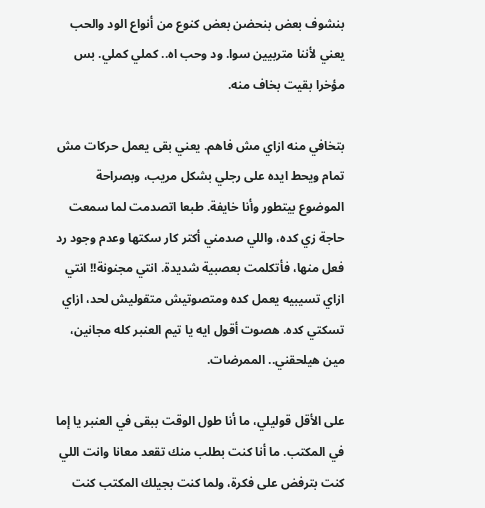بنشوف بعض بنحضن بعض كنوع من أنواع الود والحب يعني لأننا متربيين سوا. ود وحب اه.. كملي كملي. بس مؤخرا بقيت بخاف منه.

بتخافي منه ازاي مش فاهم. يعني بقى يعمل حركات مش تمام ويحط ايده على رجلي بشكل مريب، وبصراحة الموضوع بيتطور وأنا خايفة. طبعا اتصدمت لما سمعت حاجة زي كده، واللي صدمني أكتر كار سكتها وعدم وجود رد فعل منها، فأتكلمت بعصبية شديدة. انتي مجنونة!! انتي ازاي تسيبيه يعمل كده ومتصوتيش متقوليش لحد، ازاي تسكتي كده. هصوت أقول ايه يا تيم العنبر كله مجانين، مين هيلحقني.. الممرضات.

على الأقل قوليلي، ما أنا طول الوقت ببقى في العنبر يا إما في المكتب. ما أنا كنت بطلب منك تقعد معانا وانت اللي كنت بترفض على فكرة، ولما كنت بجيلك المكتب كنت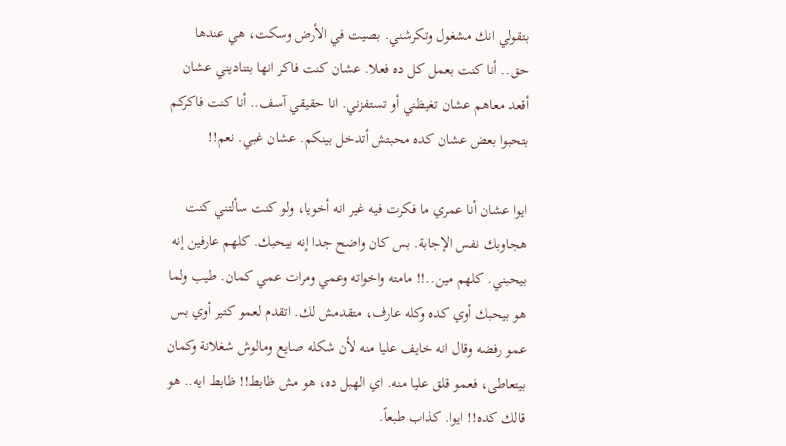بتقولي انك مشغول وتكرشني. بصيت في الأرض وسكت، هي عندها حق.. أنا كنت بعمل كل ده فعلا. عشان كنت فاكر انها بتناديني عشان أقعد معاهم عشان تغيظني أو تستفزني. انا حقيقي آسف.. أنا كنت فاكركم بتحبوا بعض عشان كده محبتش أتدخل بينكم. عشان غبي. نعم!!

ايوا عشان أنا عمري ما فكرت فيه غير انه أخويا، ولو كنت سألتني كنت هجاوبك نفس الإجابة. بس كان واضح جدا إنه بيحبك. كلهم عارفين إنه بيحبني. كلهم مين..!! مامته واخواته وعمي ومرات عمي كمان. طيب ولما هو بيحبك أوي كده وكله عارف، متقدمش لك. اتقدم لعمو كتير أوي بس عمو رفضه وقال انه خايف عليا منه لأن شكله صايع ومالوش شغلانة وكمان بيتعاطى، فعمو قلق عليا منه. اي الهبل ده، هو مش ظابط!! ظابط ايه.. هو قالك كده!! ايوا. كذاب طبعاً.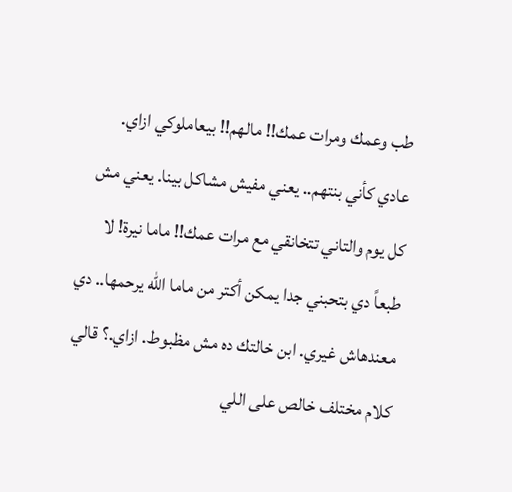طب وعمك ومرات عمك!! مالهم!! بيعاملوكي ازاي. عادي كأني بنتهم.. يعني مفيش مشاكل بينا. يعني مش كل يوم والتاني تتخانقي مع مرات عمك!! ماما نيرة! لا طبعاً دي بتحبني جدا يمكن أكتر من ماما الله يرحمها.. دي معندهاش غيري. ابن خالتك ده مش مظبوط. ازاي.؟ قالي كلام مختلف خالص على اللي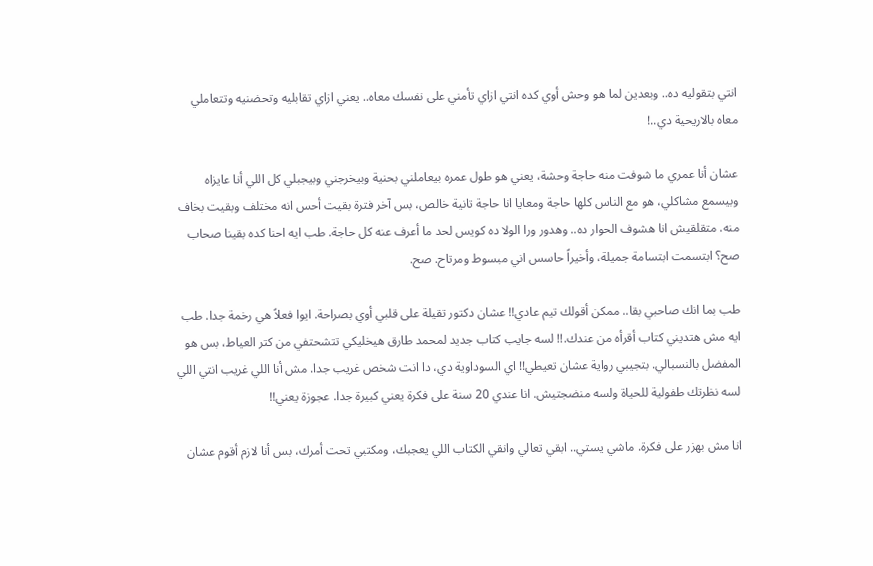انتي بتقوليه ده.. وبعدين لما هو وحش أوي كده انتي ازاي تأمني على نفسك معاه.. يعني ازاي تقابليه وتحضنيه وتتعاملي معاه بالاريحية دي..!

عشان أنا عمري ما شوفت منه حاجة وحشة، يعني هو طول عمره بيعاملني بحنية وبيخرجني وبيجبلي كل اللي أنا عايزاه وبيسمع مشاكلي، هو مع الناس كلها حاجة ومعايا انا حاجة تانية خالص، بس آخر فترة بقيت أحس انه مختلف وبقيت بخاف منه. متقلقيش انا هشوف الحوار ده.. وهدور ورا الولا ده كويس لحد ما أعرف عنه كل حاجة. طب ايه احنا كده بقينا صحاب صح؟ ابتسمت ابتسامة جميلة، وأخيراً حاسس اني مبسوط ومرتاح. صح.

طب بما انك صاحبي بقا.. ممكن أقولك تيم عادي!! عشان دكتور تقيلة على قلبي أوي بصراحة. ايوا فعلاً هي رخمة جدا. طب ايه مش هتديني كتاب أقرأه من عندك.!! لسه جايب كتاب جديد لمحمد طارق هيخليكي تتشحتفي من كتر العياط، بس هو المفضل بالنسبالي. بتجيبي رواية عشان تعيطي!! اي السوداوية دي، دا انت شخص غريب جدا. مش أنا اللي غريب انتي اللي لسه نظرتك طفولية للحياة ولسه منضجتيش. انا عندي 20 سنة على فكرة يعني كبيرة جدا. عجوزة يعني!!

انا مش بهزر على فكرة. ماشي يستي.. ابقي تعالي وانقي الكتاب اللي يعجبك، ومكتبي تحت أمرك، بس أنا لازم أقوم عشان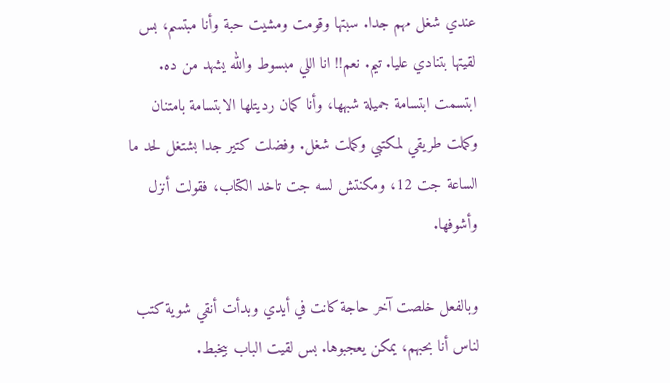عندي شغل مهم جدا. سبتها وقومت ومشيت حبة وأنا مبتسم، بس لقيتها بتنادي عليا. تيم. نعم!! انا اللي مبسوط والله يشهد من ده. ابتسمت ابتسامة جميلة شبهها، وأنا كمان رديتلها الابتسامة بامتنان وكملت طريقي لمكتبي وكملت شغل. وفضلت كتير جدا بشتغل لحد ما الساعة جت 12، ومكنتش لسه جت تاخد الكتاب، فقولت أنزل وأشوفها.

وبالفعل خلصت آخر حاجة كانت في أيدي وبدأت أنقي شوية كتب لناس أنا بحبهم، يمكن يعجبوها. بس لقيت الباب بيخبط.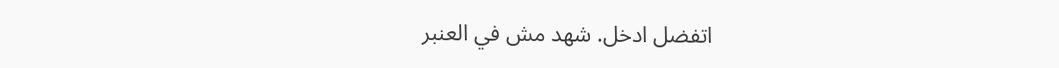اتفضل ادخل. شهد مش في العنبر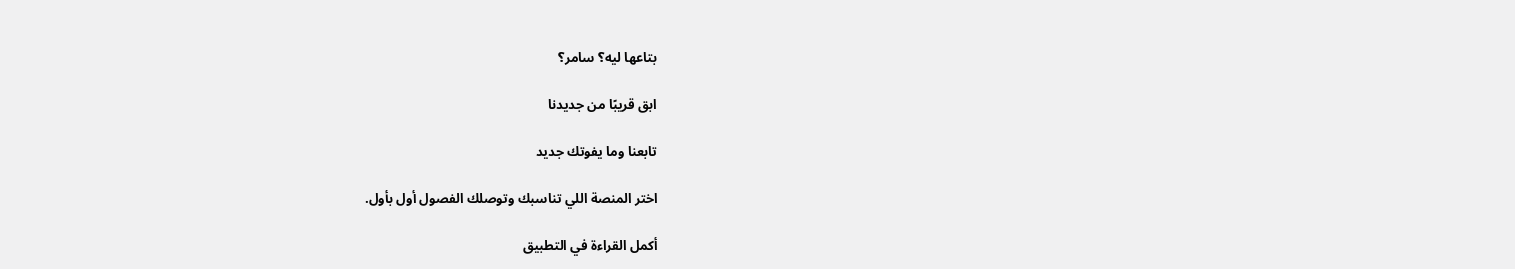بتاعها ليه؟ سامر؟

ابق قريبًا من جديدنا

تابعنا وما يفوتك جديد

اختر المنصة اللي تناسبك وتوصلك الفصول أول بأول.

أكمل القراءة في التطبيق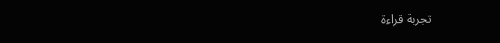تجربة قراءة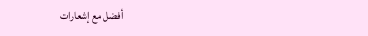أفضل مع إشعارات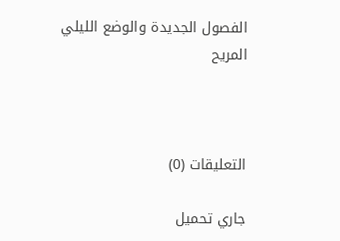الفصول الجديدة والوضع الليلي المريح



التعليقات (0)

جاري تحميل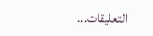التعليقات...